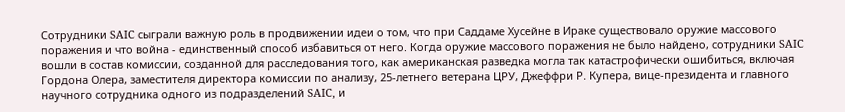Сотрудники SAIC сыграли важную роль в продвижении идеи о том, что при Саддаме Хусейне в Ираке существовало оружие массового поражения и что война - единственный способ избавиться от него. Когда оружие массового поражения не было найдено, сотрудники SAIC вошли в состав комиссии, созданной для расследования того, как американская разведка могла так катастрофически ошибиться, включая Гордона Олера, заместителя директора комиссии по анализу, 25-летнего ветерана ЦРУ, Джеффри Р. Купера, вице-президента и главного научного сотрудника одного из подразделений SAIC, и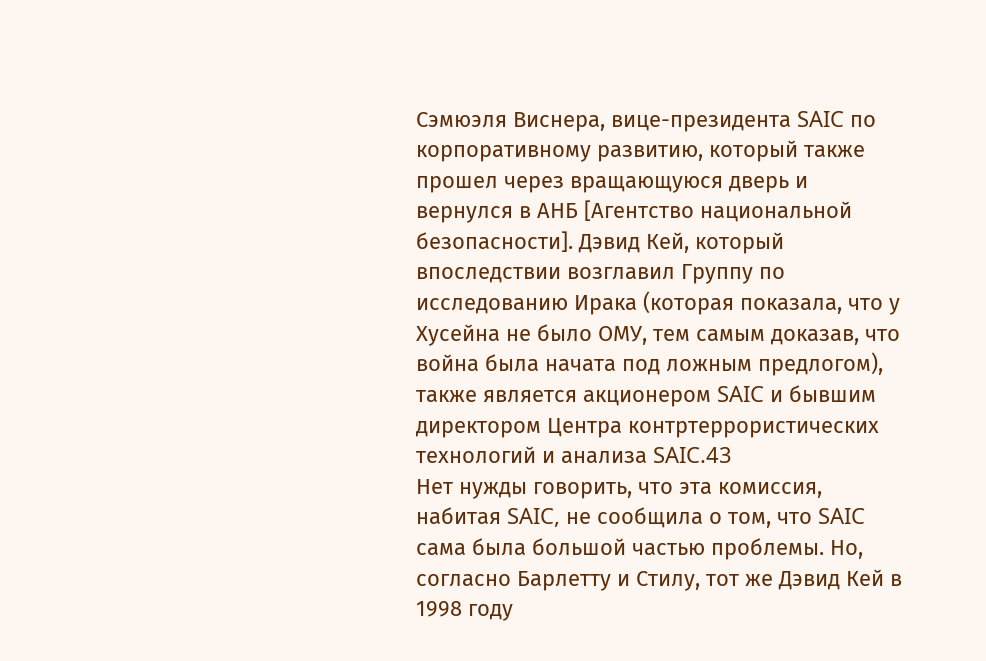Сэмюэля Виснера, вице-президента SAIC по корпоративному развитию, который также прошел через вращающуюся дверь и вернулся в АНБ [Агентство национальной безопасности]. Дэвид Кей, который впоследствии возглавил Группу по исследованию Ирака (которая показала, что у Хусейна не было ОМУ, тем самым доказав, что война была начата под ложным предлогом), также является акционером SAIC и бывшим директором Центра контртеррористических технологий и анализа SAIC.43
Нет нужды говорить, что эта комиссия, набитая SAIC, не сообщила о том, что SAIC сама была большой частью проблемы. Но, согласно Барлетту и Стилу, тот же Дэвид Кей в 1998 году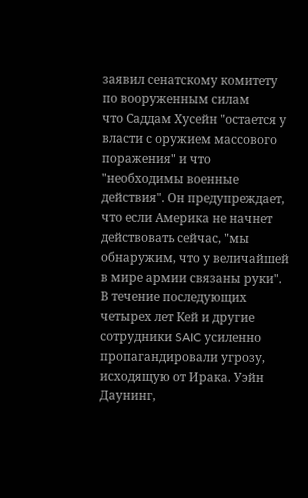заявил сенатскому комитету по вооруженным силам
что Саддам Хусейн "остается у власти с оружием массового поражения" и что "необходимы военные действия". Он предупреждает, что если Америка не начнет действовать сейчас, "мы обнаружим, что у величайшей в мире армии связаны руки".
В течение последующих четырех лет Кей и другие сотрудники SAIC усиленно пропагандировали угрозу, исходящую от Ирака. Уэйн Даунинг,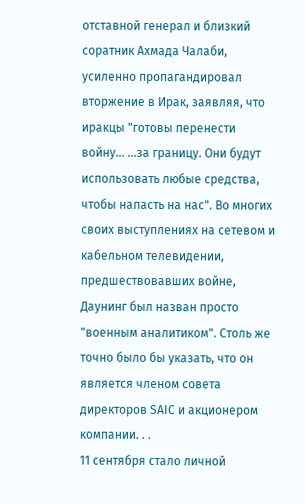отставной генерал и близкий соратник Ахмада Чалаби, усиленно пропагандировал вторжение в Ирак, заявляя, что иракцы "готовы перенести войну... ...за границу. Они будут использовать любые средства, чтобы напасть на нас". Во многих своих выступлениях на сетевом и кабельном телевидении, предшествовавших войне, Даунинг был назван просто "военным аналитиком". Столь же точно было бы указать, что он является членом совета директоров SAIC и акционером компании. . .
11 сентября стало личной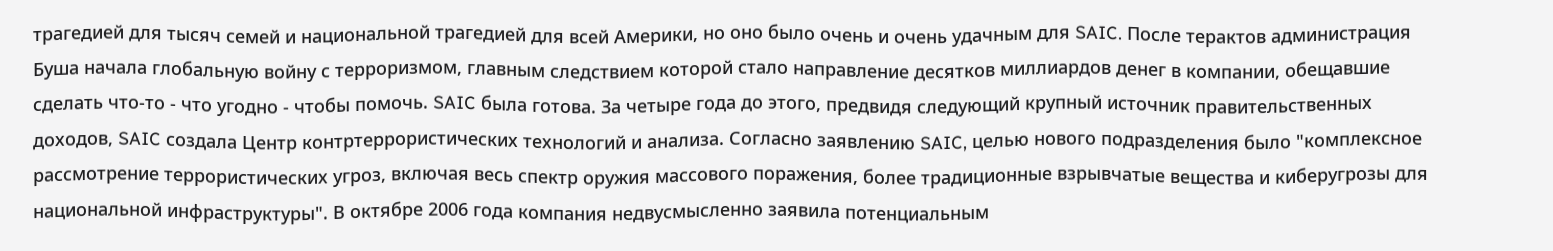трагедией для тысяч семей и национальной трагедией для всей Америки, но оно было очень и очень удачным для SAIC. После терактов администрация Буша начала глобальную войну с терроризмом, главным следствием которой стало направление десятков миллиардов денег в компании, обещавшие сделать что-то - что угодно - чтобы помочь. SAIC была готова. За четыре года до этого, предвидя следующий крупный источник правительственных доходов, SAIC создала Центр контртеррористических технологий и анализа. Согласно заявлению SAIC, целью нового подразделения было "комплексное рассмотрение террористических угроз, включая весь спектр оружия массового поражения, более традиционные взрывчатые вещества и киберугрозы для национальной инфраструктуры". В октябре 2006 года компания недвусмысленно заявила потенциальным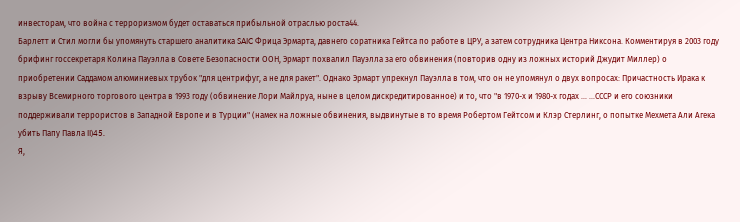инвесторам, что война с терроризмом будет оставаться прибыльной отраслью роста44.
Барлетт и Стил могли бы упомянуть старшего аналитика SAIC Фрица Эрмарта, давнего соратника Гейтса по работе в ЦРУ, а затем сотрудника Центра Никсона. Комментируя в 2003 году брифинг госсекретаря Колина Пауэлла в Совете Безопасности ООН, Эрмарт похвалил Пауэлла за его обвинения (повторив одну из ложных историй Джудит Миллер) о приобретении Саддамом алюминиевых трубок "для центрифуг, а не для ракет". Однако Эрмарт упрекнул Пауэлла в том, что он не упомянул о двух вопросах: Причастность Ирака к взрыву Всемирного торгового центра в 1993 году (обвинение Лори Майлруа, ныне в целом дискредитированное) и то, что "в 1970-х и 1980-х годах ... ...СССР и его союзники поддерживали террористов в Западной Европе и в Турции" (намек на ложные обвинения, выдвинутые в то время Робертом Гейтсом и Клэр Стерлинг, о попытке Мехмета Али Агека убить Папу Павла II)45.
Я,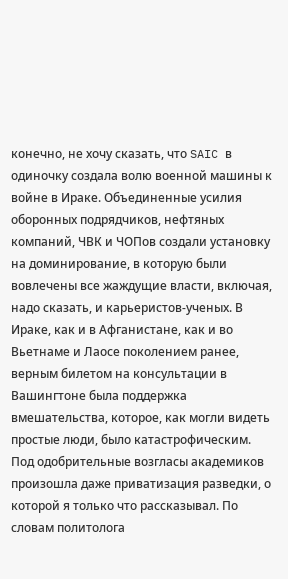конечно, не хочу сказать, что SAIC в одиночку создала волю военной машины к войне в Ираке. Объединенные усилия оборонных подрядчиков, нефтяных компаний, ЧВК и ЧОПов создали установку на доминирование, в которую были вовлечены все жаждущие власти, включая, надо сказать, и карьеристов-ученых. В Ираке, как и в Афганистане, как и во Вьетнаме и Лаосе поколением ранее, верным билетом на консультации в Вашингтоне была поддержка вмешательства, которое, как могли видеть простые люди, было катастрофическим.
Под одобрительные возгласы академиков произошла даже приватизация разведки, о которой я только что рассказывал. По словам политолога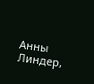Анны Линдер,